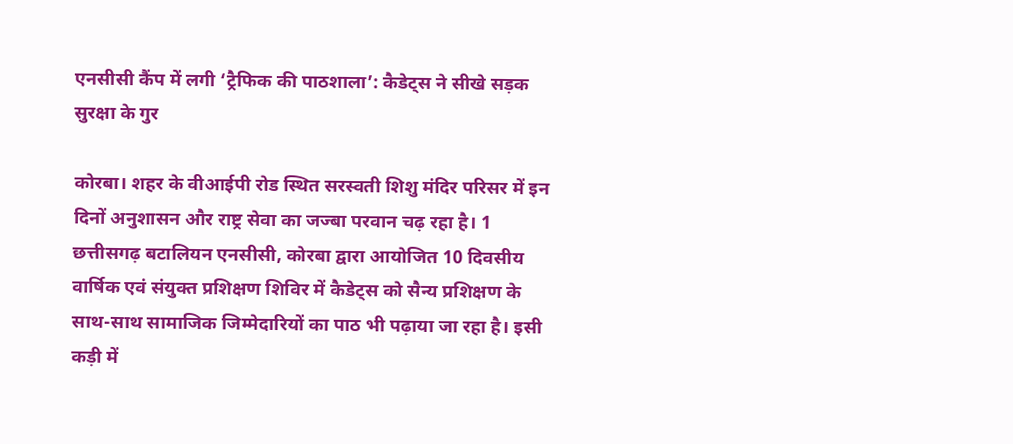एनसीसी कैंप में लगी ‘ट्रैफिक की पाठशाला’: कैडेट्स ने सीखे सड़क सुरक्षा के गुर

कोरबा। शहर के वीआईपी रोड स्थित सरस्वती शिशु मंदिर परिसर में इन दिनों अनुशासन और राष्ट्र सेवा का जज्बा परवान चढ़ रहा है। 1 छत्तीसगढ़ बटालियन एनसीसी, कोरबा द्वारा आयोजित 10 दिवसीय वार्षिक एवं संयुक्त प्रशिक्षण शिविर में कैडेट्स को सैन्य प्रशिक्षण के साथ-साथ सामाजिक जिम्मेदारियों का पाठ भी पढ़ाया जा रहा है। इसी कड़ी में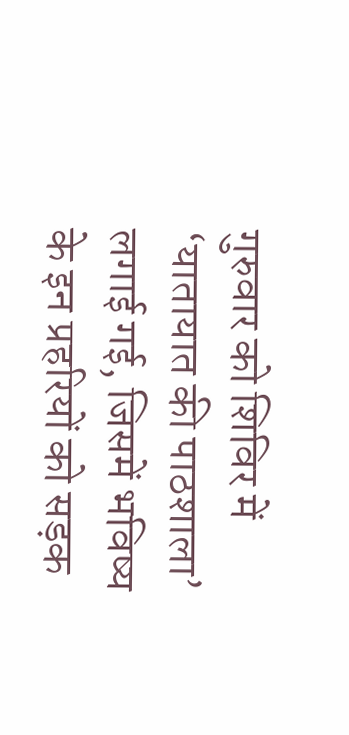गुरुवार को शिविर में ‘यातायात की पाठशाला’ लगाई गई, जिसमें भविष्य के इन प्रहरियों को सड़क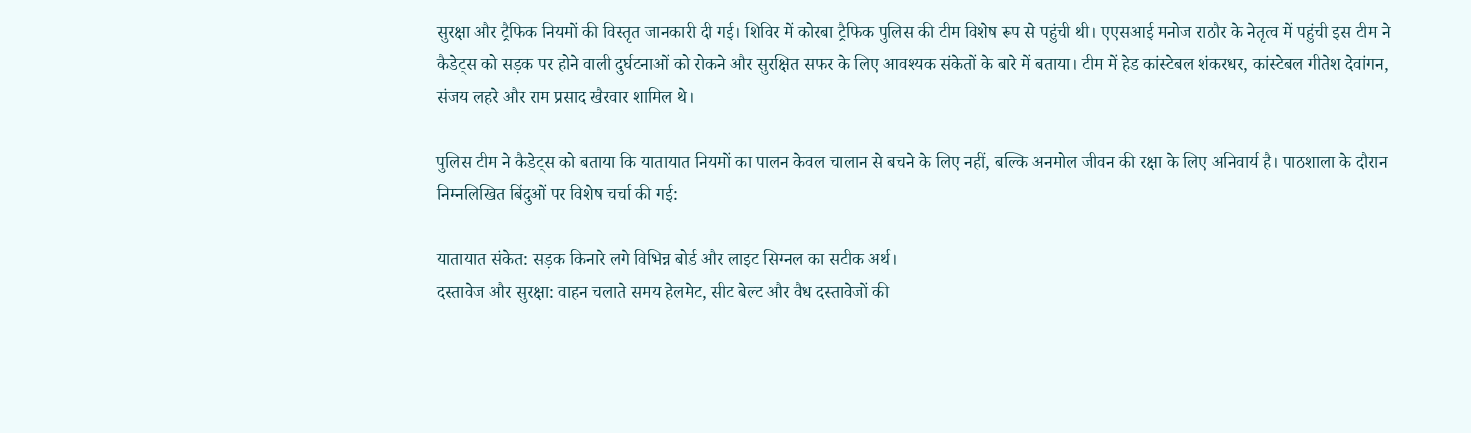सुरक्षा और ट्रैफिक नियमों की विस्तृत जानकारी दी गई। शिविर में कोरबा ट्रैफिक पुलिस की टीम विशेष रूप से पहुंची थी। एएसआई मनोज राठौर के नेतृत्व में पहुंची इस टीम ने कैडेट्स को सड़क पर होने वाली दुर्घटनाओं को रोकने और सुरक्षित सफर के लिए आवश्यक संकेतों के बारे में बताया। टीम में हेड कांस्टेबल शंकरधर, कांस्टेबल गीतेश देवांगन, संजय लहरे और राम प्रसाद खैरवार शामिल थे।

पुलिस टीम ने कैडेट्स को बताया कि यातायात नियमों का पालन केवल चालान से बचने के लिए नहीं, बल्कि अनमोल जीवन की रक्षा के लिए अनिवार्य है। पाठशाला के दौरान निम्नलिखित बिंदुओं पर विशेष चर्चा की गई:

यातायात संकेत: सड़क किनारे लगे विभिन्न बोर्ड और लाइट सिग्नल का सटीक अर्थ।
दस्तावेज और सुरक्षा: वाहन चलाते समय हेलमेट, सीट बेल्ट और वैध दस्तावेजों की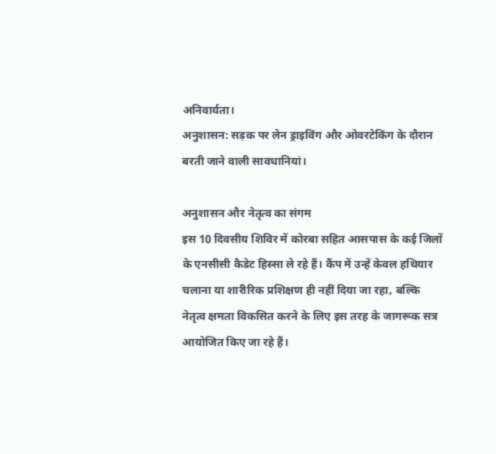अनिवार्यता।
अनुशासन: सड़क पर लेन ड्राइविंग और ओवरटेकिंग के दौरान बरती जाने वाली सावधानियां।

अनुशासन और नेतृत्व का संगम
इस 10 दिवसीय शिविर में कोरबा सहित आसपास के कई जिलों के एनसीसी कैडेट हिस्सा ले रहे हैं। कैंप में उन्हें केवल हथियार चलाना या शारीरिक प्रशिक्षण ही नहीं दिया जा रहा, बल्कि नेतृत्व क्षमता विकसित करने के लिए इस तरह के जागरूक सत्र आयोजित किए जा रहे हैं।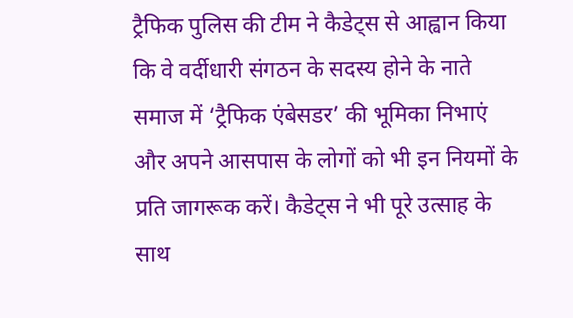ट्रैफिक पुलिस की टीम ने कैडेट्स से आह्वान किया कि वे वर्दीधारी संगठन के सदस्य होने के नाते समाज में ‘ट्रैफिक एंबेसडर’ की भूमिका निभाएं और अपने आसपास के लोगों को भी इन नियमों के प्रति जागरूक करें। कैडेट्स ने भी पूरे उत्साह के साथ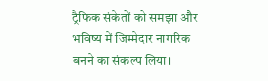ट्रैफिक संकेतों को समझा और भविष्य में जिम्मेदार नागरिक बनने का संकल्प लिया।